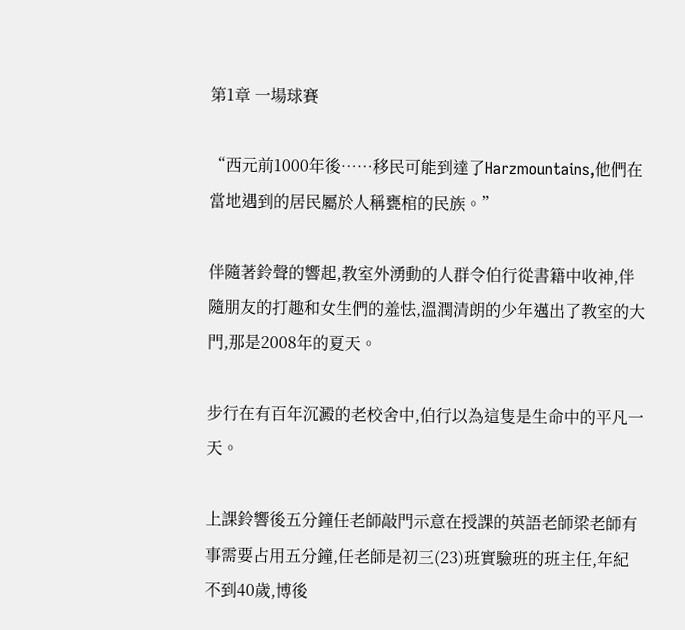第1章 一場球賽

“西元前1000年後……移民可能到達了Harzmountains,他們在當地遇到的居民屬於人稱甕棺的民族。”

伴隨著鈴聲的響起,教室外湧動的人群令伯行從書籍中收神,伴隨朋友的打趣和女生們的羞怯,溫潤清朗的少年邁出了教室的大門,那是2008年的夏天。

步行在有百年沉澱的老校舍中,伯行以為這隻是生命中的平凡一天。

上課鈴響後五分鐘任老師敲門示意在授課的英語老師梁老師有事需要占用五分鐘,任老師是初三(23)班實驗班的班主任,年紀不到40歲,博後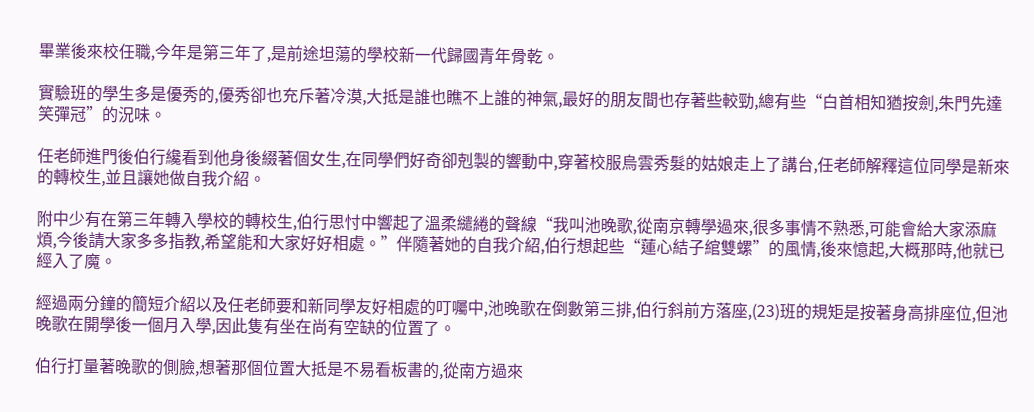畢業後來校任職,今年是第三年了,是前途坦蕩的學校新一代歸國青年骨乾。

實驗班的學生多是優秀的,優秀卻也充斥著冷漠,大抵是誰也瞧不上誰的神氣,最好的朋友間也存著些較勁,總有些“白首相知猶按劍,朱門先達笑彈冠”的況味。

任老師進門後伯行纔看到他身後綴著個女生,在同學們好奇卻剋製的響動中,穿著校服烏雲秀髮的姑娘走上了講台,任老師解釋這位同學是新來的轉校生,並且讓她做自我介紹。

附中少有在第三年轉入學校的轉校生,伯行思忖中響起了溫柔繾綣的聲線“我叫池晚歌,從南京轉學過來,很多事情不熟悉,可能會給大家添麻煩,今後請大家多多指教,希望能和大家好好相處。”伴隨著她的自我介紹,伯行想起些“蓮心結子綰雙螺”的風情,後來憶起,大概那時,他就已經入了魔。

經過兩分鐘的簡短介紹以及任老師要和新同學友好相處的叮囑中,池晚歌在倒數第三排,伯行斜前方落座,(23)班的規矩是按著身高排座位,但池晚歌在開學後一個月入學,因此隻有坐在尚有空缺的位置了。

伯行打量著晚歌的側臉,想著那個位置大抵是不易看板書的,從南方過來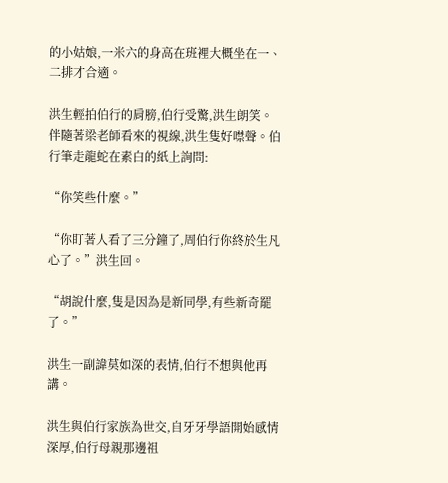的小姑娘,一米六的身高在班裡大概坐在一、二排才合適。

洪生輕拍伯行的肩膀,伯行受驚,洪生朗笑。伴隨著梁老師看來的視線,洪生隻好噤聲。伯行筆走龍蛇在素白的紙上詢問:

“你笑些什麼。”

“你盯著人看了三分鐘了,周伯行你終於生凡心了。”洪生回。

“胡說什麼,隻是因為是新同學,有些新奇罷了。”

洪生一副諱莫如深的表情,伯行不想與他再講。

洪生與伯行家族為世交,自牙牙學語開始感情深厚,伯行母親那邊祖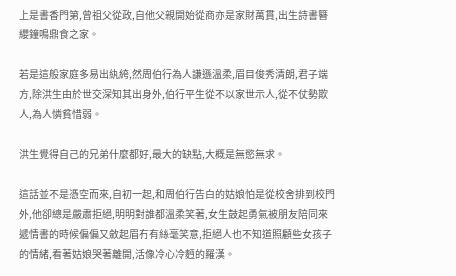上是書香門第,曾祖父從政,自他父親開始從商亦是家財萬貫,出生詩書簪纓鐘鳴鼎食之家。

若是這般家庭多易出紈絝,然周伯行為人謙遜溫柔,眉目俊秀清朗,君子端方,除洪生由於世交深知其出身外,伯行平生從不以家世示人,從不仗勢欺人,為人憐貧惜弱。

洪生覺得自己的兄弟什麼都好,最大的缺點,大概是無慾無求。

這話並不是憑空而來,自初一起,和周伯行告白的姑娘怕是從校舍排到校門外,他卻總是嚴肅拒絕,明明對誰都溫柔笑著,女生鼓起勇氣被朋友陪同來遞情書的時候偏偏又斂起眉冇有絲毫笑意,拒絕人也不知道照顧些女孩子的情緒,看著姑娘哭著離開,活像冷心冷麪的羅漢。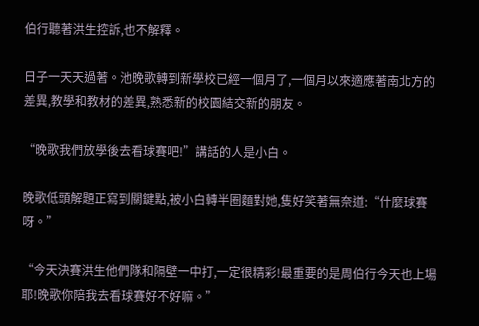伯行聽著洪生控訴,也不解釋。

日子一天天過著。池晚歌轉到新學校已經一個月了,一個月以來適應著南北方的差異,教學和教材的差異,熟悉新的校園結交新的朋友。

“晚歌我們放學後去看球賽吧!”講話的人是小白。

晚歌低頭解題正寫到關鍵點,被小白轉半圈麵對她,隻好笑著無奈道:“什麼球賽呀。”

“今天決賽洪生他們隊和隔壁一中打,一定很精彩!最重要的是周伯行今天也上場耶!晚歌你陪我去看球賽好不好嘛。”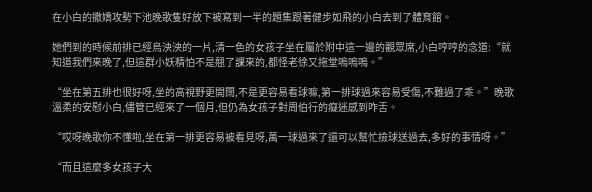在小白的撒嬌攻勢下池晚歌隻好放下被寫到一半的題集跟著健步如飛的小白去到了體育館。

她們到的時候前排已經烏泱泱的一片,清一色的女孩子坐在屬於附中這一邊的觀眾席,小白哼哼的念道:“就知道我們來晚了,但這群小妖精怕不是翹了課來的,都怪老徐又拖堂嗚嗚嗚。”

“坐在第五排也很好呀,坐的高視野更開闊,不是更容易看球嘛,第一排球過來容易受傷,不難過了乖。”晚歌溫柔的安慰小白,儘管已經來了一個月,但仍為女孩子對周伯行的癡迷感到咋舌。

“哎呀晚歌你不懂啦,坐在第一排更容易被看見呀,萬一球過來了還可以幫忙撿球送過去,多好的事情呀。”

“而且這麼多女孩子大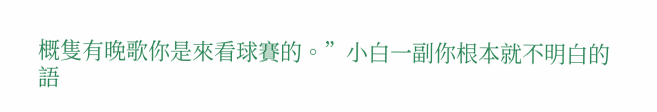概隻有晚歌你是來看球賽的。”小白一副你根本就不明白的語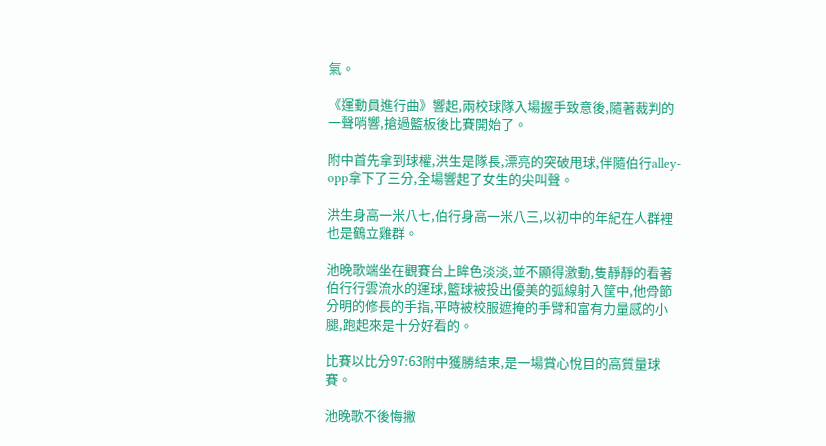氣。

《運動員進行曲》響起,兩校球隊入場握手致意後,隨著裁判的一聲哨響,搶過籃板後比賽開始了。

附中首先拿到球權,洪生是隊長,漂亮的突破甩球,伴隨伯行alley-opp拿下了三分,全場響起了女生的尖叫聲。

洪生身高一米八七,伯行身高一米八三,以初中的年紀在人群裡也是鶴立雞群。

池晚歌端坐在觀賽台上眸色淡淡,並不顯得激動,隻靜靜的看著伯行行雲流水的運球,籃球被投出優美的弧線射入筐中,他骨節分明的修長的手指,平時被校服遮掩的手臂和富有力量感的小腿,跑起來是十分好看的。

比賽以比分97:63附中獲勝結束,是一場賞心悅目的高質量球賽。

池晚歌不後悔撇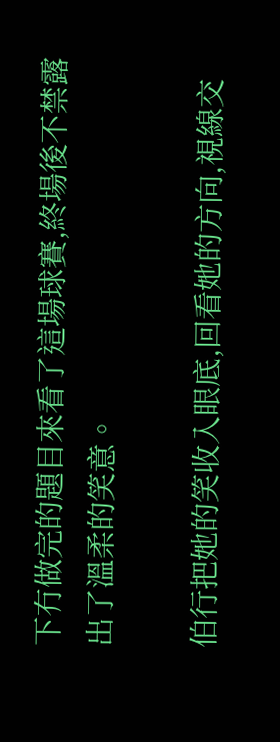下冇做完的題目來看了這場球賽,終場後不禁露出了溫柔的笑意。

伯行把她的笑收入眼底,回看她的方向,視線交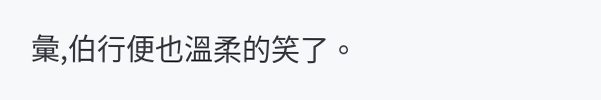彙,伯行便也溫柔的笑了。